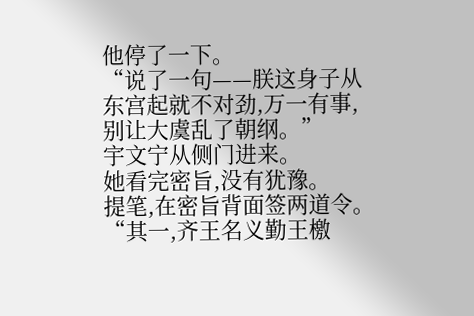他停了一下。
“说了一句——朕这身子从东宫起就不对劲,万一有事,别让大虞乱了朝纲。”
宇文宁从侧门进来。
她看完密旨,没有犹豫。
提笔,在密旨背面签两道令。
“其一,齐王名义勤王檄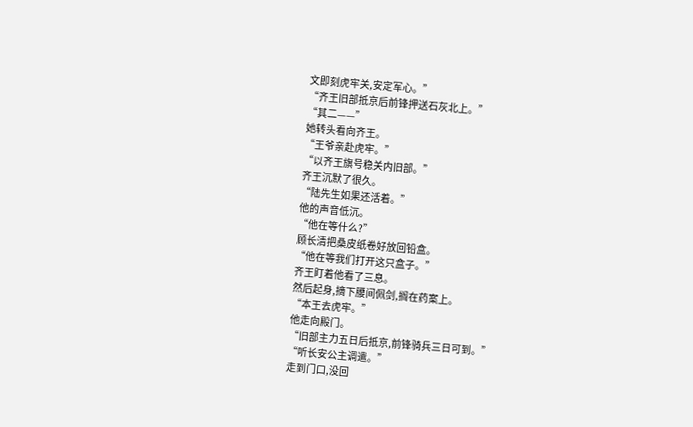文即刻虎牢关,安定军心。”
“齐王旧部抵京后前锋押送石灰北上。”
“其二——”
她转头看向齐王。
“王爷亲赴虎牢。”
“以齐王旗号稳关内旧部。”
齐王沉默了很久。
“陆先生如果还活着。”
他的声音低沉。
“他在等什么?”
顾长清把桑皮纸卷好放回铅盒。
“他在等我们打开这只盒子。”
齐王盯着他看了三息。
然后起身,摘下腰间佩剑,搁在药案上。
“本王去虎牢。”
他走向殿门。
“旧部主力五日后抵京,前锋骑兵三日可到。”
“听长安公主调遣。”
走到门口,没回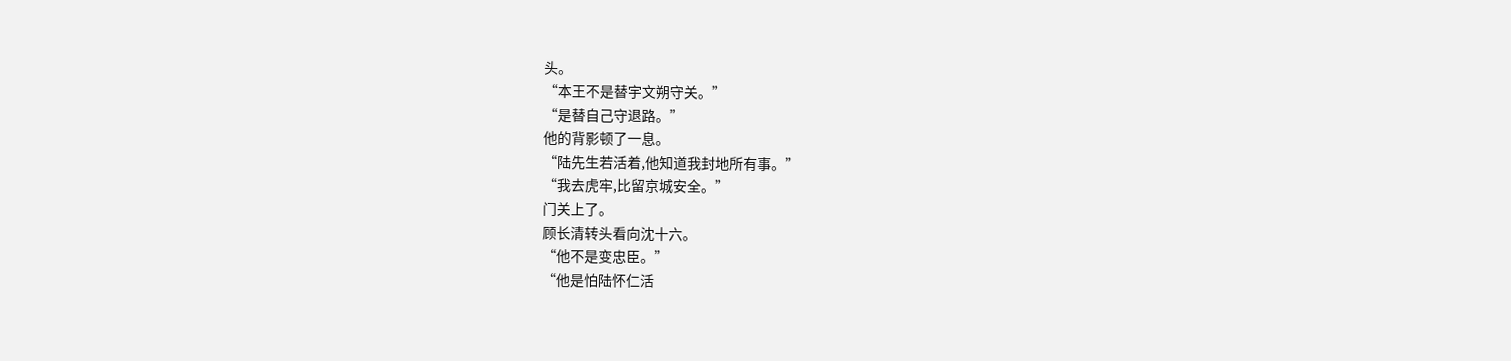头。
“本王不是替宇文朔守关。”
“是替自己守退路。”
他的背影顿了一息。
“陆先生若活着,他知道我封地所有事。”
“我去虎牢,比留京城安全。”
门关上了。
顾长清转头看向沈十六。
“他不是变忠臣。”
“他是怕陆怀仁活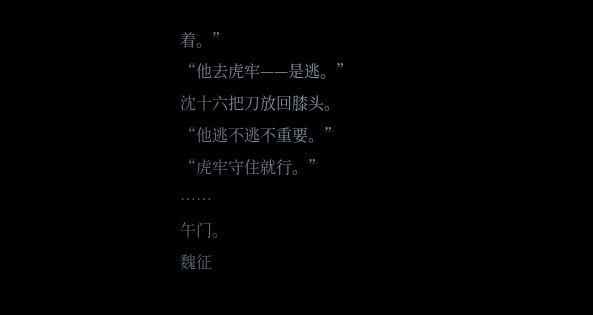着。”
“他去虎牢——是逃。”
沈十六把刀放回膝头。
“他逃不逃不重要。”
“虎牢守住就行。”
……
午门。
魏征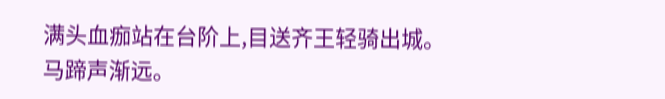满头血痂站在台阶上,目送齐王轻骑出城。
马蹄声渐远。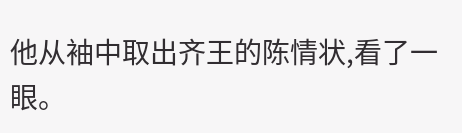他从袖中取出齐王的陈情状,看了一眼。